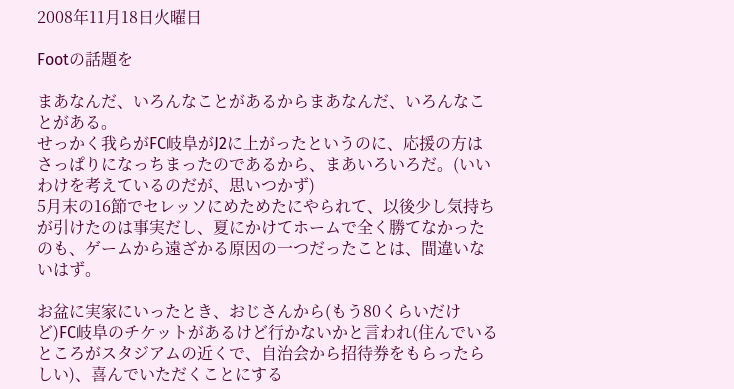2008年11月18日火曜日

Footの話題を

まあなんだ、いろんなことがあるからまあなんだ、いろんなことがある。
せっかく我らがFC岐阜がJ2に上がったというのに、応援の方はさっぱりになっちまったのであるから、まあいろいろだ。(いいわけを考えているのだが、思いつかず)
5月末の16節でセレッソにめためたにやられて、以後少し気持ちが引けたのは事実だし、夏にかけてホームで全く勝てなかったのも、ゲームから遠ざかる原因の一つだったことは、間違いないはず。

お盆に実家にいったとき、おじさんから(もう80くらいだけど)FC岐阜のチケットがあるけど行かないかと言われ(住んでいるところがスタジアムの近くで、自治会から招待券をもらったらしい)、喜んでいただくことにする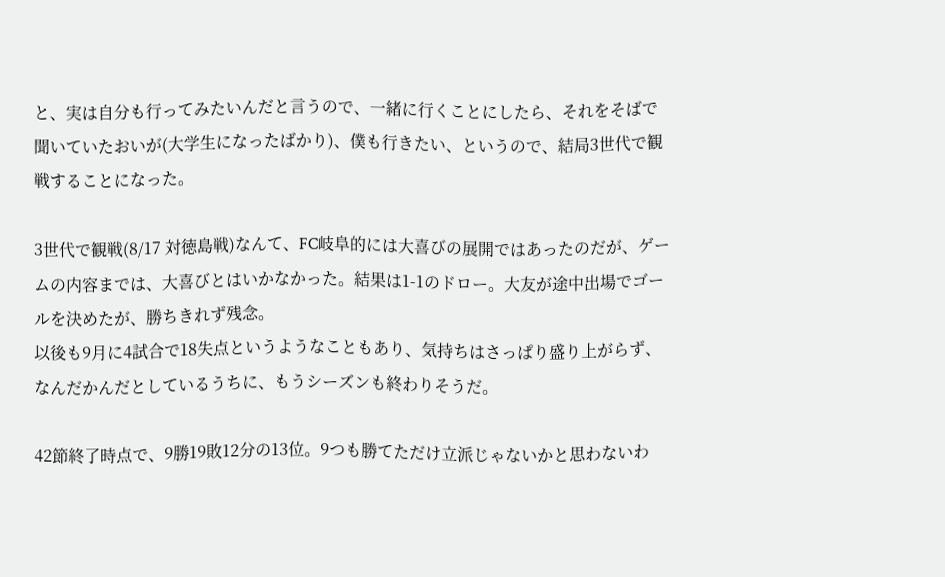と、実は自分も行ってみたいんだと言うので、一緒に行くことにしたら、それをそばで聞いていたおいが(大学生になったばかり)、僕も行きたい、というので、結局3世代で観戦することになった。

3世代で観戦(8/17 対徳島戦)なんて、FC岐阜的には大喜びの展開ではあったのだが、ゲームの内容までは、大喜びとはいかなかった。結果は1-1のドロー。大友が途中出場でゴールを決めたが、勝ちきれず残念。
以後も9月に4試合で18失点というようなこともあり、気持ちはさっぱり盛り上がらず、なんだかんだとしているうちに、もうシーズンも終わりそうだ。

42節終了時点で、9勝19敗12分の13位。9つも勝てただけ立派じゃないかと思わないわ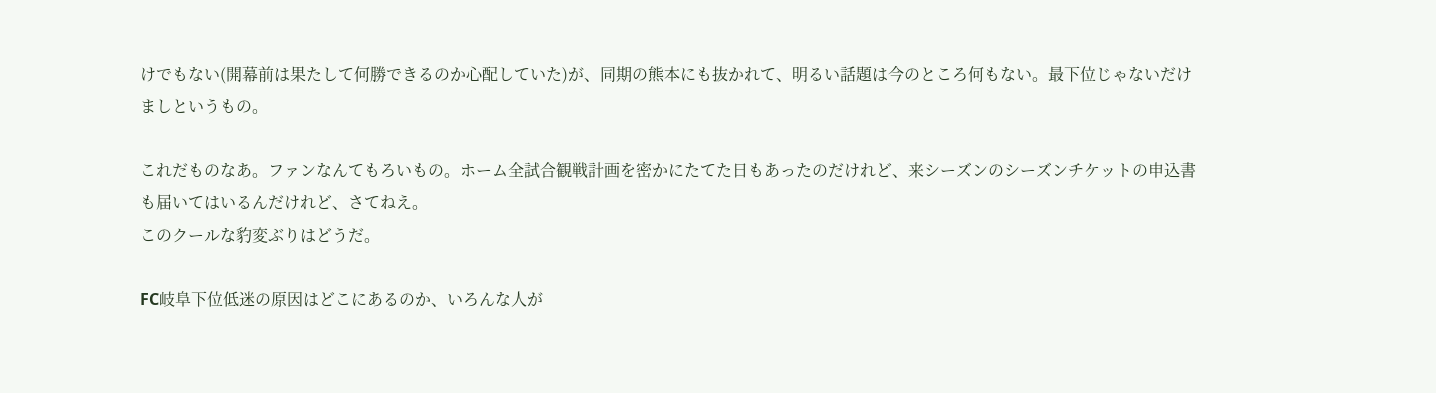けでもない(開幕前は果たして何勝できるのか心配していた)が、同期の熊本にも抜かれて、明るい話題は今のところ何もない。最下位じゃないだけましというもの。

これだものなあ。ファンなんてもろいもの。ホーム全試合観戦計画を密かにたてた日もあったのだけれど、来シーズンのシーズンチケットの申込書も届いてはいるんだけれど、さてねえ。
このクールな豹変ぶりはどうだ。

FC岐阜下位低迷の原因はどこにあるのか、いろんな人が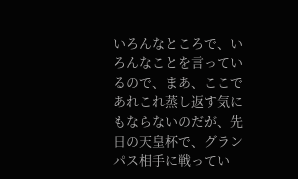いろんなところで、いろんなことを言っているので、まあ、ここであれこれ蒸し返す気にもならないのだが、先日の天皇杯で、グランパス相手に戦ってい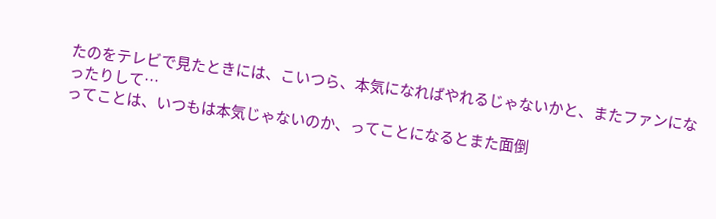たのをテレビで見たときには、こいつら、本気になればやれるじゃないかと、またファンになったりして…
ってことは、いつもは本気じゃないのか、ってことになるとまた面倒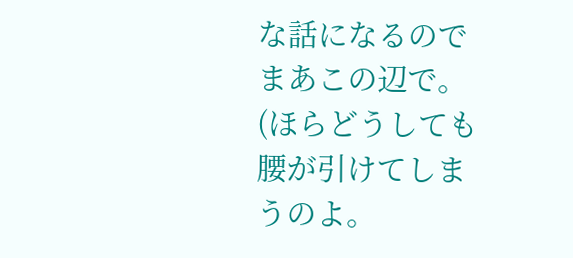な話になるのでまあこの辺で。(ほらどうしても腰が引けてしまうのよ。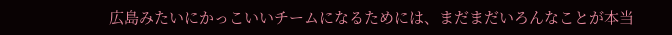広島みたいにかっこいいチームになるためには、まだまだいろんなことが本当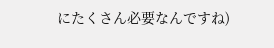にたくさん必要なんですね)